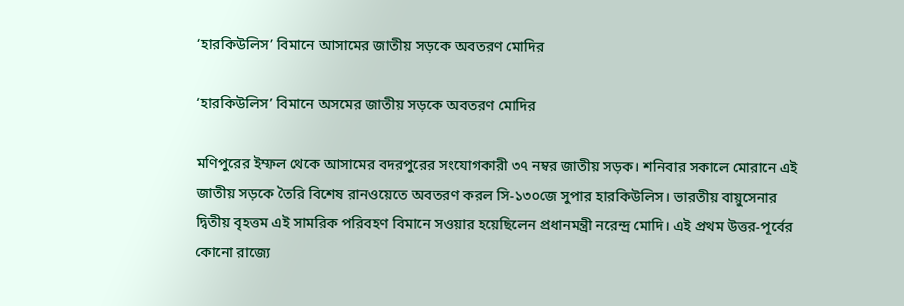‘হারকিউলিস’ বিমানে আসামের জাতীয় সড়কে অবতরণ মোদির

‘হারকিউলিস’ বিমানে অসমের জাতীয় সড়কে অবতরণ মোদির

মণিপুরের ইম্ফল থেকে আসামের বদরপুরের সংযোগকারী ৩৭ নম্বর জাতীয় সড়ক। শনিবার সকালে মোরানে এই জাতীয় সড়কে তৈরি বিশেষ রানওয়েতে অবতরণ করল সি-১৩০জে সুপার হারকিউলিস। ভারতীয় বায়ুসেনার দ্বিতীয় বৃহত্তম এই সামরিক পরিবহণ বিমানে সওয়ার হয়েছিলেন প্রধানমন্ত্রী নরেন্দ্র মোদি। এই প্রথম উত্তর-পূর্বের কোনো রাজ্যে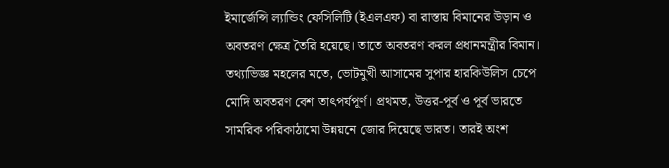ইমার্জেন্সি ল্যান্ডিং ফেসিলিটি (ইএলএফ) বা রাস্তায় বিমানের উড়ান ও অবতরণ ক্ষেত্র তৈরি হয়েছে। তাতে অবতরণ করল প্রধানমন্ত্রীর বিমান। তথ্যাভিজ্ঞ মহলের মতে, ভোটমুখী আসামের সুপার হারকিউলিস চেপে মোদি অবতরণ বেশ তাৎপর্যপূর্ণ। প্রথমত, উত্তর-পূর্ব ও পূর্ব ভারতে সামরিক পরিকাঠামো উন্নয়নে জোর দিয়েছে ভারত। তারই অংশ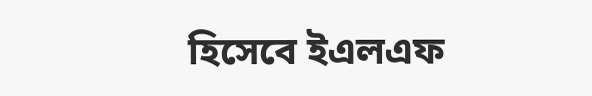হিসেবে ইএলএফ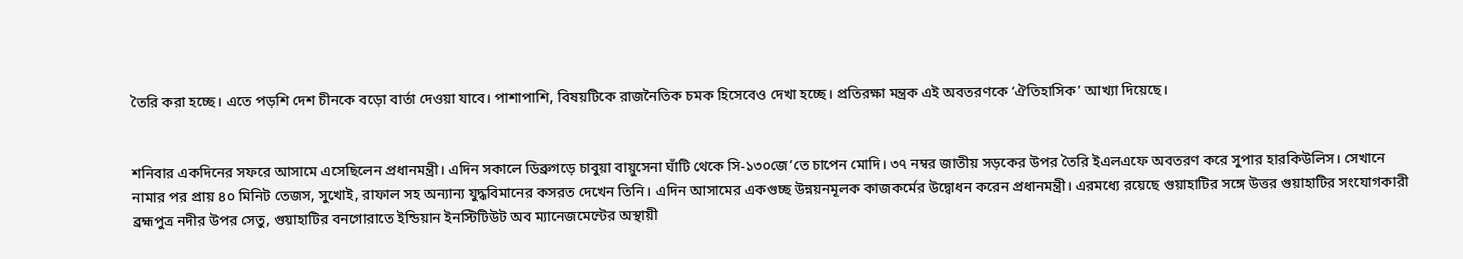তৈরি করা হচ্ছে। এতে পড়শি দেশ চীনকে বড়ো বার্তা দেওয়া যাবে। পাশাপাশি, বিষয়টিকে রাজনৈতিক চমক হিসেবেও দেখা হচ্ছে। প্রতিরক্ষা মন্ত্রক এই অবতরণকে ‘ঐতিহাসিক’ আখ্যা দিয়েছে।


শনিবার একদিনের সফরে আসামে এসেছিলেন প্রধানমন্ত্রী। এদিন সকালে ডিব্রুগড়ে চাবুয়া বায়ুসেনা ঘাঁটি থেকে সি-১৩০জে’তে চাপেন মোদি। ৩৭ নম্বর জাতীয় সড়কের উপর তৈরি ইএলএফে অবতরণ করে সুপার হারকিউলিস। সেখানে নামার পর প্রায় ৪০ মিনিট তেজস, সুখোই, রাফাল সহ অন্যান্য যুদ্ধবিমানের কসরত দেখেন তিনি। এদিন আসামের একগুচ্ছ উন্নয়নমূলক কাজকর্মের উদ্বোধন করেন প্রধানমন্ত্রী। এরমধ্যে রয়েছে গুয়াহাটির সঙ্গে উত্তর গুয়াহাটির সংযোগকারী ব্রহ্মপুত্র নদীর উপর সেতু, গুয়াহাটির বনগোরাতে ইন্ডিয়ান ইনস্টিটিউট অব ম্যানেজমেন্টের অস্থায়ী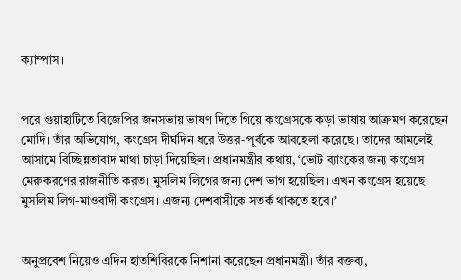ক্যাম্পাস।


পরে গুয়াহাটিতে বিজেপির জনসভায় ভাষণ দিতে গিয়ে কংগ্রেসকে কড়া ভাষায় আক্রমণ করেছেন মোদি। তাঁর অভিযোগ, কংগ্রেস দীর্ঘদিন ধরে উত্তর-পূর্বকে আবহেলা করেছে। তাদের আমলেই আসামে বিচ্ছিন্নতাবাদ মাথা চাড়া দিয়েছিল। প্রধানমন্ত্রীর কথায়, ‘ভোট ব্যাংকের জন্য কংগ্রেস মেরুকরণের রাজনীতি করত। মুসলিম লিগের জন্য দেশ ভাগ হয়েছিল। এখন কংগ্রেস হয়েছে মুসলিম লিগ-মাওবাদী কংগ্রেস। এজন্য দেশবাসীকে সতর্ক থাকতে হবে।’


অনুপ্রবেশ নিয়েও এদিন হাতশিবিরকে নিশানা করেছেন প্রধানমন্ত্রী। তাঁর বক্তব্য,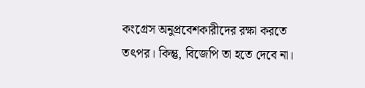কংগ্রেস অনুপ্রবেশকারীদের রক্ষা করতে তৎপর। কিন্তু, বিজেপি তা হতে দেবে না।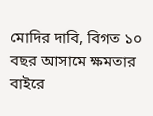মোদির দাবি, বিগত ১০ বছর আসামে ক্ষমতার বাইরে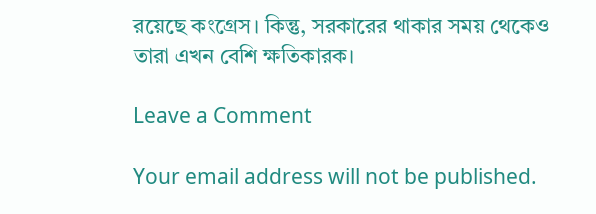রয়েছে কংগ্রেস। কিন্তু, সরকারের থাকার সময় থেকেও তারা এখন বেশি ক্ষতিকারক।

Leave a Comment

Your email address will not be published.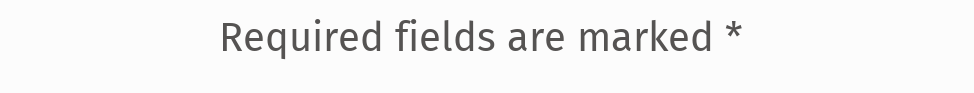Required fields are marked *